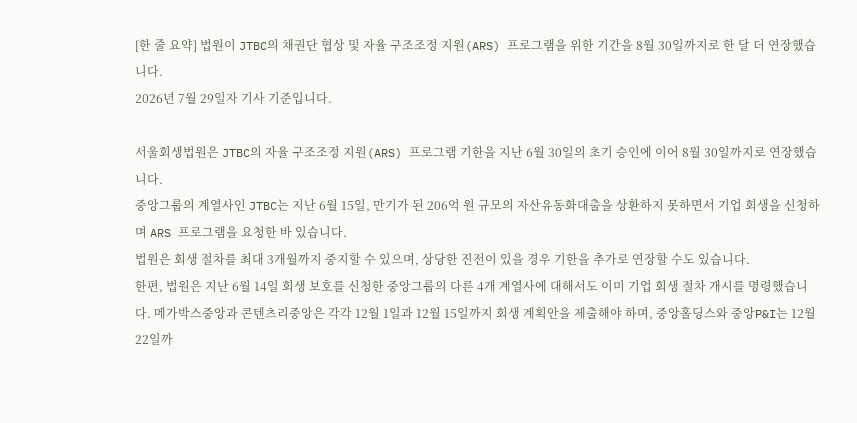[한 줄 요약] 법원이 JTBC의 채권단 협상 및 자율 구조조정 지원(ARS) 프로그램을 위한 기간을 8월 30일까지로 한 달 더 연장했습니다.
2026년 7월 29일자 기사 기준입니다.

서울회생법원은 JTBC의 자율 구조조정 지원(ARS) 프로그램 기한을 지난 6월 30일의 초기 승인에 이어 8월 30일까지로 연장했습니다.
중앙그룹의 계열사인 JTBC는 지난 6월 15일, 만기가 된 206억 원 규모의 자산유동화대출을 상환하지 못하면서 기업 회생을 신청하며 ARS 프로그램을 요청한 바 있습니다.
법원은 회생 절차를 최대 3개월까지 중지할 수 있으며, 상당한 진전이 있을 경우 기한을 추가로 연장할 수도 있습니다.
한편, 법원은 지난 6월 14일 회생 보호를 신청한 중앙그룹의 다른 4개 계열사에 대해서도 이미 기업 회생 절차 개시를 명령했습니다. 메가박스중앙과 콘텐츠리중앙은 각각 12월 1일과 12월 15일까지 회생 계획안을 제출해야 하며, 중앙홀딩스와 중앙P&I는 12월 22일까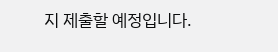지 제출할 예정입니다.